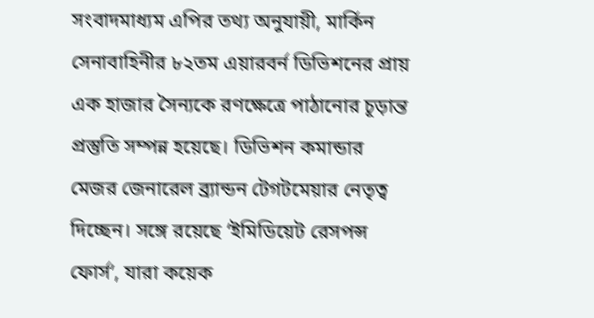সংবাদমাধ্যম এপির তথ্য অনুযায়ী, মার্কিন সেনাবাহিনীর ৮২তম এয়ারবর্ন ডিভিশনের প্রায় এক হাজার সৈন্যকে রণক্ষেত্রে পাঠানোর চূড়ান্ত প্রস্তুতি সম্পন্ন হয়েছে। ডিভিশন কমান্ডার মেজর জেনারেল ব্র্যান্ডন টেগটমেয়ার নেতৃত্ব দিচ্ছেন। সঙ্গে রয়েছে ‘ইমিডিয়েট রেসপন্স ফোর্স’, যারা কয়েক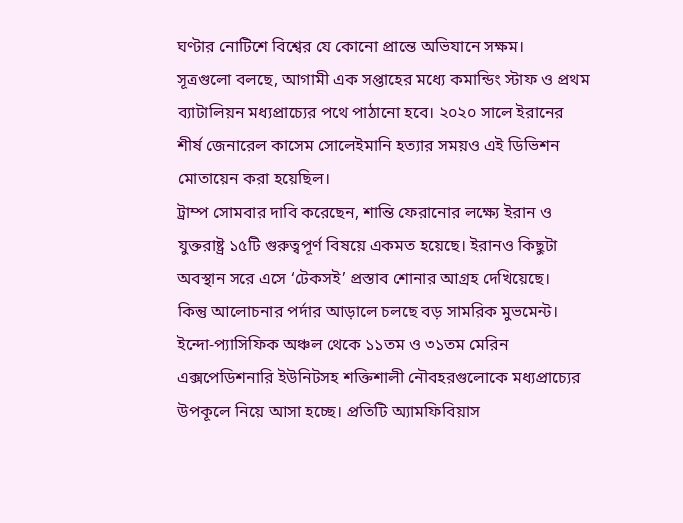ঘণ্টার নোটিশে বিশ্বের যে কোনো প্রান্তে অভিযানে সক্ষম।
সূত্রগুলো বলছে, আগামী এক সপ্তাহের মধ্যে কমান্ডিং স্টাফ ও প্রথম ব্যাটালিয়ন মধ্যপ্রাচ্যের পথে পাঠানো হবে। ২০২০ সালে ইরানের শীর্ষ জেনারেল কাসেম সোলেইমানি হত্যার সময়ও এই ডিভিশন মোতায়েন করা হয়েছিল।
ট্রাম্প সোমবার দাবি করেছেন, শান্তি ফেরানোর লক্ষ্যে ইরান ও যুক্তরাষ্ট্র ১৫টি গুরুত্বপূর্ণ বিষয়ে একমত হয়েছে। ইরানও কিছুটা অবস্থান সরে এসে ‘টেকসই’ প্রস্তাব শোনার আগ্রহ দেখিয়েছে।
কিন্তু আলোচনার পর্দার আড়ালে চলছে বড় সামরিক মুভমেন্ট। ইন্দো-প্যাসিফিক অঞ্চল থেকে ১১তম ও ৩১তম মেরিন এক্সপেডিশনারি ইউনিটসহ শক্তিশালী নৌবহরগুলোকে মধ্যপ্রাচ্যের উপকূলে নিয়ে আসা হচ্ছে। প্রতিটি অ্যামফিবিয়াস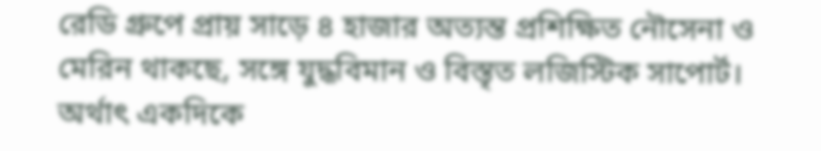রেডি গ্রুপে প্রায় সাড়ে ৪ হাজার অত্যন্ত প্রশিক্ষিত নৌসেনা ও মেরিন থাকছে, সঙ্গে যুদ্ধবিমান ও বিস্তৃত লজিস্টিক সাপোর্ট।
অর্থাৎ একদিকে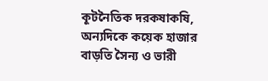কূটনৈতিক দরকষাকষি, অন্যদিকে কয়েক হাজার বাড়তি সৈন্য ও ভারী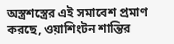অস্ত্রশস্ত্রের এই সমাবেশ প্রমাণ করছে, ওয়াশিংটন শান্তির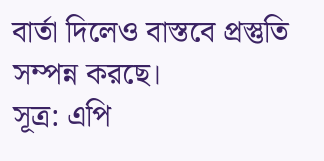বার্তা দিলেও বাস্তবে প্রস্তুতি সম্পন্ন করছে।
সূত্র: এপি